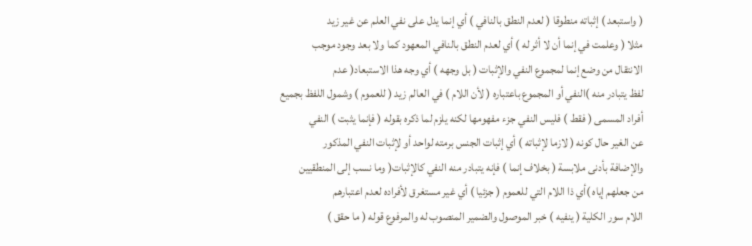( واستبعد ) إثباته منطوقا ( لعدم النطق بالنافي ) أي إنما يدل على نفي العلم عن غير زيد
مثلا ( وعلمت في إنما أن لا أثر له ) أي لعدم النطق بالنافي المعهود كما ولا بعد وجود موجب
الانتقال من وضع إنما لمجموع النفي والإثبات ( بل وجهه ) أي وجه هذا الاستبعاد( عدم
لفظ يتبادر منه )النفي أو المجموع باعتباره ( لأن اللام ) في العالم زيد ( للعموم ) وشمول اللفظ بجميع
أفراد المسمى ( فقط ) فليس النفي جزء مفهومها لكنه يلزم لما ذكره بقوله ( فإنما يثبت ) النفي
عن الغير حال كونه ( لازما لإثباته ) أي إثبات الجنس برمته لواحد أو لإثبات النفي المذكور
والإضافة بأدنى ملابسة ( بخلاف إنما ) فإنه يتبادر منه النفي كالإثبات( وما نسب إلى المنطقيين
من جعلهم إياه )أي ذا اللام التي للعموم ( جزئيا ) أي غير مستغرق لأفراده لعدم اعتبارهم
اللام سور الكلية ( ينفيه ) خبر الموصول والضمير المنصوب له والمرفوع قوله ( ما حقق )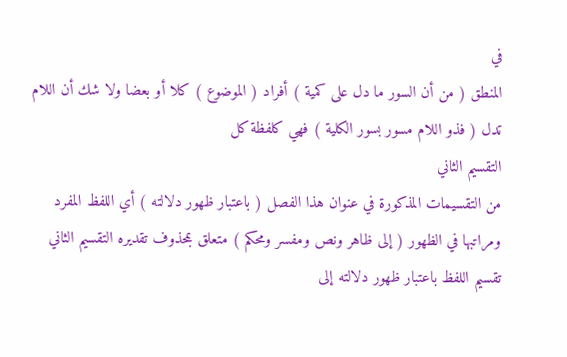في
المنطق ( من أن السور ما دل على كمية ) أفراد ( الموضوع ) كلا أو بعضا ولا شك أن اللام
تدل ( فذو اللام مسور بسور الكلية ) فهي كلفظة كل
التقسيم الثاني
من التقسيمات المذكورة في عنوان هذا الفصل ( باعتبار ظهور دلالته ) أي اللفظ المفرد
ومراتبها في الظهور ( إلى ظاهر ونص ومفسر ومحكم ) متعلق بمحذوف تقديره التقسيم الثاني
تقسيم اللفظ باعتبار ظهور دلالته إلى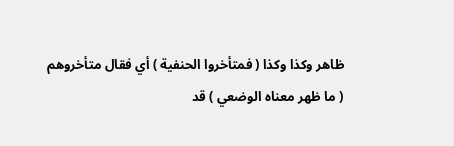ظاهر وكذا وكذا ( فمتأخروا الحنفية ) أي فقال متأخروهم
( ما ظهر معناه الوضعي ) قد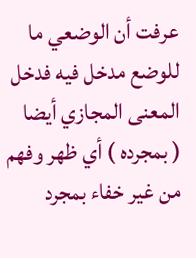عرفت أن الوضعي ما للوضع مدخل فيه فدخل المعنى المجازي أيضا
( بمجرده ) أي ظهر وفهم من غير خفاء بمجرد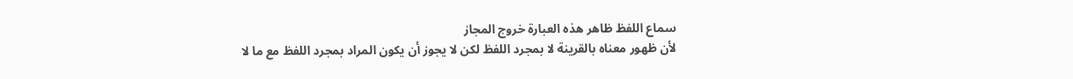سماع اللفظ ظاهر هذه العبارة خروج المجاز
لأن ظهور معناه بالقرينة لا بمجرد اللفظ لكن لا يجوز أن يكون المراد بمجرد اللفظ مع ما لا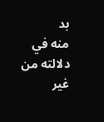بد
منه في دلالته من غير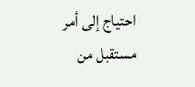احتياج إلى أمر مستقبل من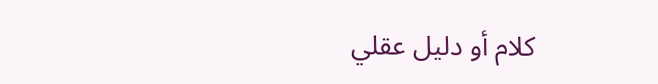كلام أو دليل عقلي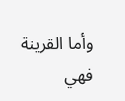وأما القرينة فهي